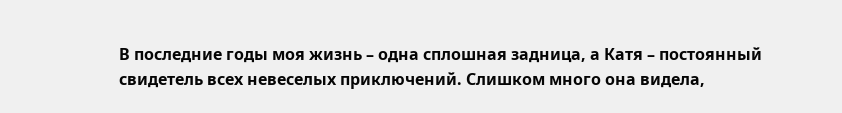В последние годы моя жизнь – одна сплошная задница, а Катя – постоянный свидетель всех невеселых приключений. Слишком много она видела,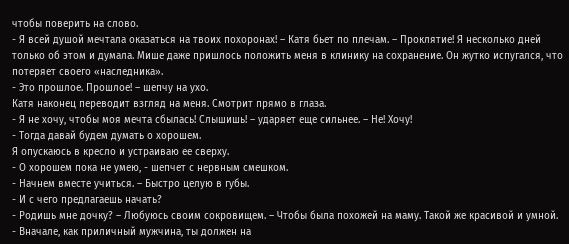чтобы поверить на слово.
- Я всей душой мечтала оказаться на твоих похоронах! – Катя бьет по плечам. – Проклятие! Я несколько дней только об этом и думала. Мише даже пришлось положить меня в клинику на сохранение. Он жутко испугался, что потеряет своего «наследника».
- Это прошлое. Прошлое! – шепчу на ухо.
Катя наконец переводит взгляд на меня. Смотрит прямо в глаза.
- Я не хочу, чтобы моя мечта сбылась! Слышишь! – ударяет еще сильнее. – Не! Хочу!
- Тогда давай будем думать о хорошем.
Я опускаюсь в кресло и устраиваю ее сверху.
- О хорошем пока не умею, - шепчет с нервным смешком.
- Начнем вместе учиться. – Быстро целую в губы.
- И с чего предлагаешь начать?
- Родишь мне дочку? – Любуюсь своим сокровищем. – Чтобы была похожей на маму. Такой же красивой и умной.
- Вначале, как приличный мужчина, ты должен на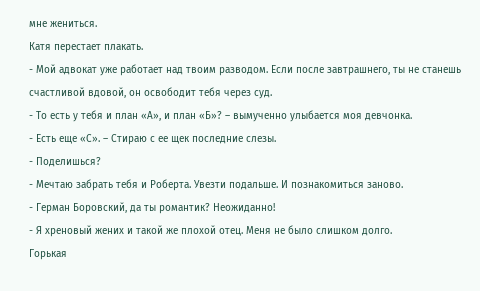мне жениться.
Катя перестает плакать.
- Мой адвокат уже работает над твоим разводом. Если после завтрашнего, ты не станешь счастливой вдовой, он освободит тебя через суд.
- То есть у тебя и план «А», и план «Б»? – вымученно улыбается моя девчонка.
- Есть еще «С». – Стираю с ее щек последние слезы.
- Поделишься?
- Мечтаю забрать тебя и Роберта. Увезти подальше. И познакомиться заново.
- Герман Боровский, да ты романтик? Неожиданно!
- Я хреновый жених и такой же плохой отец. Меня не было слишком долго.
Горькая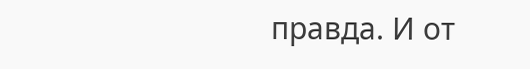правда. И от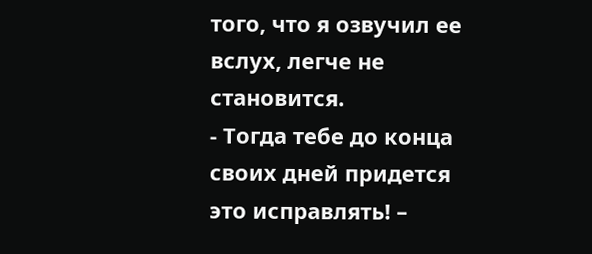того, что я озвучил ее вслух, легче не становится.
- Тогда тебе до конца своих дней придется это исправлять! –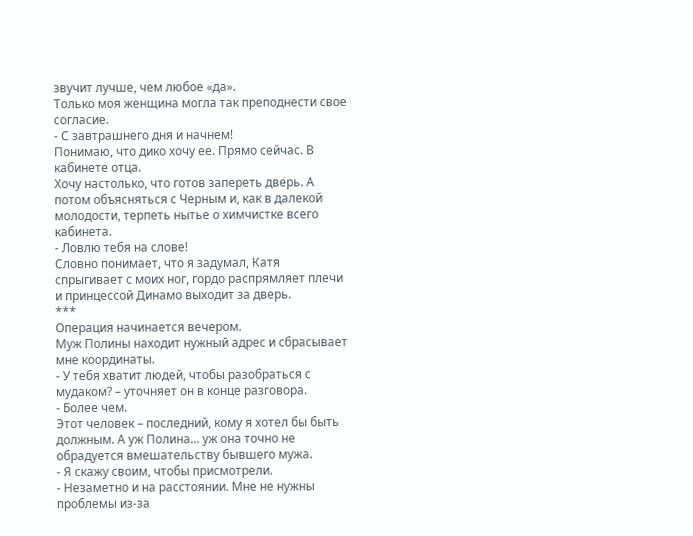звучит лучше, чем любое «да».
Только моя женщина могла так преподнести свое согласие.
- С завтрашнего дня и начнем!
Понимаю, что дико хочу ее. Прямо сейчас. В кабинете отца.
Хочу настолько, что готов запереть дверь. А потом объясняться с Черным и, как в далекой молодости, терпеть нытье о химчистке всего кабинета.
- Ловлю тебя на слове!
Словно понимает, что я задумал, Катя спрыгивает с моих ног, гордо распрямляет плечи и принцессой Динамо выходит за дверь.
***
Операция начинается вечером.
Муж Полины находит нужный адрес и сбрасывает мне координаты.
- У тебя хватит людей, чтобы разобраться с мудаком? – уточняет он в конце разговора.
- Более чем.
Этот человек – последний, кому я хотел бы быть должным. А уж Полина... уж она точно не обрадуется вмешательству бывшего мужа.
- Я скажу своим, чтобы присмотрели.
- Незаметно и на расстоянии. Мне не нужны проблемы из-за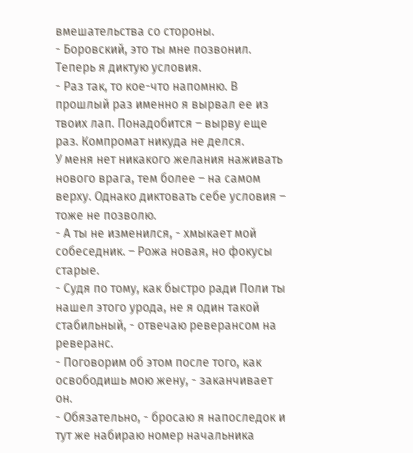вмешательства со стороны.
- Боровский, это ты мне позвонил. Теперь я диктую условия.
- Раз так, то кое-что напомню. В прошлый раз именно я вырвал ее из твоих лап. Понадобится – вырву еще раз. Компромат никуда не делся.
У меня нет никакого желания наживать нового врага, тем более – на самом верху. Однако диктовать себе условия – тоже не позволю.
- А ты не изменился, - хмыкает мой собеседник. – Рожа новая, но фокусы старые.
- Судя по тому, как быстро ради Поли ты нашел этого урода, не я один такой стабильный, - отвечаю реверансом на реверанс.
- Поговорим об этом после того, как освободишь мою жену, - заканчивает он.
- Обязательно, - бросаю я напоследок и тут же набираю номер начальника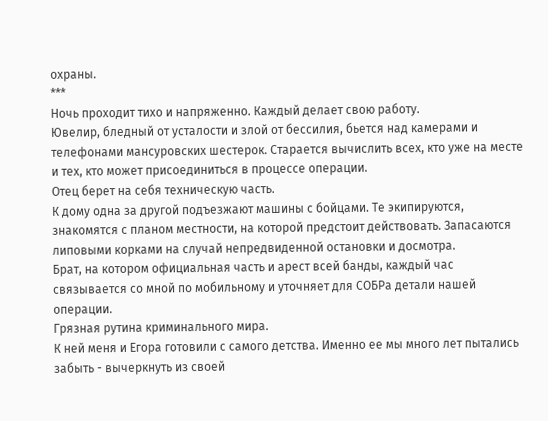охраны.
***
Ночь проходит тихо и напряженно. Каждый делает свою работу.
Ювелир, бледный от усталости и злой от бессилия, бьется над камерами и телефонами мансуровских шестерок. Старается вычислить всех, кто уже на месте и тех, кто может присоединиться в процессе операции.
Отец берет на себя техническую часть.
К дому одна за другой подъезжают машины с бойцами. Те экипируются, знакомятся с планом местности, на которой предстоит действовать. Запасаются липовыми корками на случай непредвиденной остановки и досмотра.
Брат, на котором официальная часть и арест всей банды, каждый час связывается со мной по мобильному и уточняет для СОБРа детали нашей операции.
Грязная рутина криминального мира.
К ней меня и Егора готовили с самого детства. Именно ее мы много лет пытались забыть - вычеркнуть из своей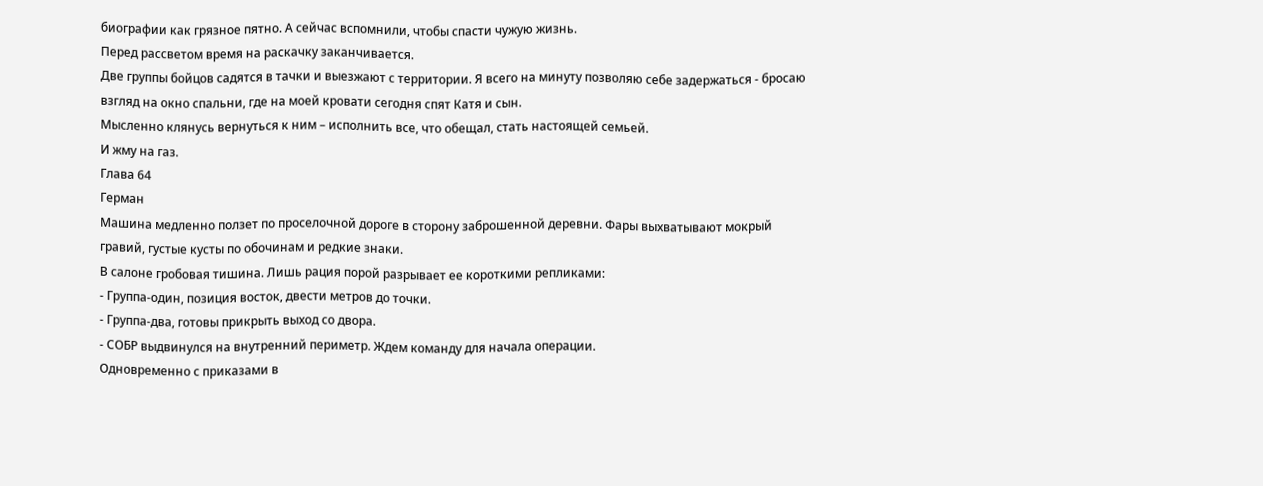биографии как грязное пятно. А сейчас вспомнили, чтобы спасти чужую жизнь.
Перед рассветом время на раскачку заканчивается.
Две группы бойцов садятся в тачки и выезжают с территории. Я всего на минуту позволяю себе задержаться - бросаю взгляд на окно спальни, где на моей кровати сегодня спят Катя и сын.
Мысленно клянусь вернуться к ним – исполнить все, что обещал, стать настоящей семьей.
И жму на газ.
Глава 64
Герман
Машина медленно ползет по проселочной дороге в сторону заброшенной деревни. Фары выхватывают мокрый гравий, густые кусты по обочинам и редкие знаки.
В салоне гробовая тишина. Лишь рация порой разрывает ее короткими репликами:
- Группа-один, позиция восток, двести метров до точки.
- Группа-два, готовы прикрыть выход со двора.
- СОБР выдвинулся на внутренний периметр. Ждем команду для начала операции.
Одновременно с приказами в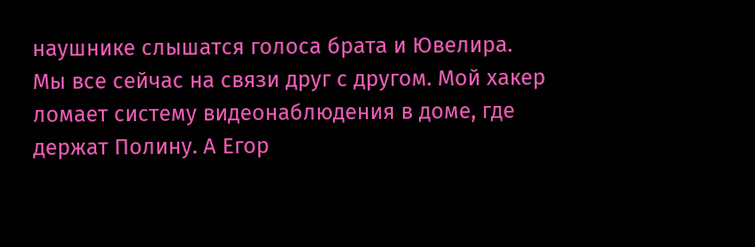наушнике слышатся голоса брата и Ювелира.
Мы все сейчас на связи друг с другом. Мой хакер ломает систему видеонаблюдения в доме, где держат Полину. А Егор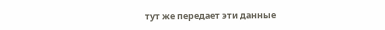тут же передает эти данные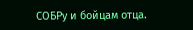СОБРу и бойцам отца.